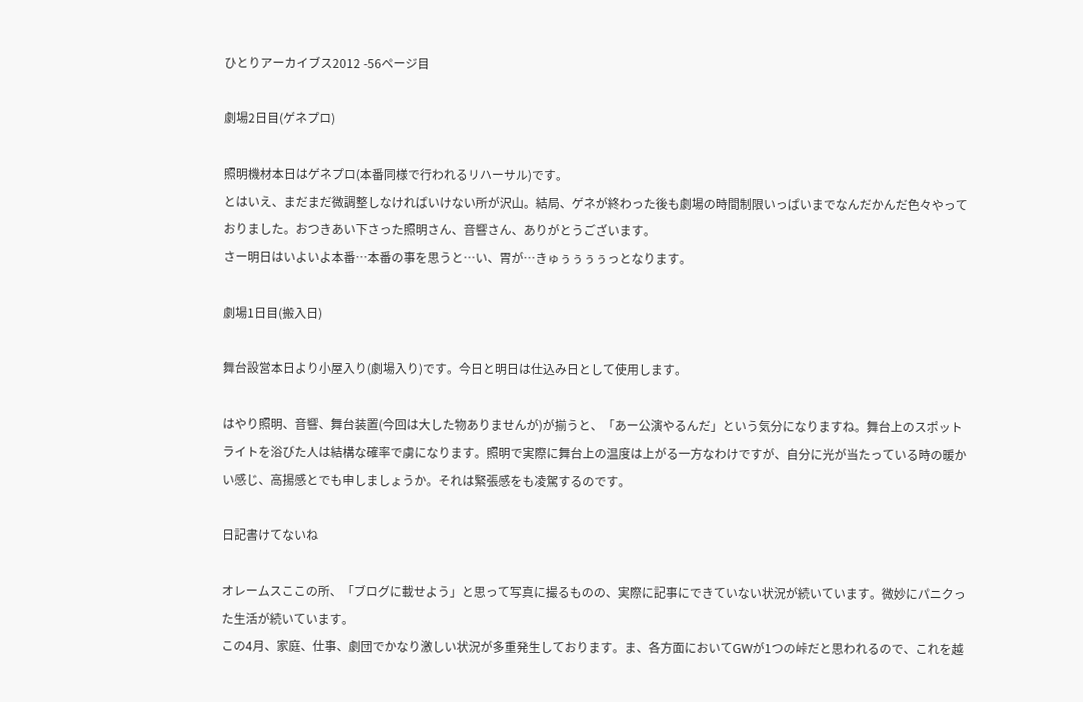ひとりアーカイブス2012 -56ページ目

劇場2日目(ゲネプロ)

照明機材本日はゲネプロ(本番同様で行われるリハーサル)です。
とはいえ、まだまだ微調整しなければいけない所が沢山。結局、ゲネが終わった後も劇場の時間制限いっぱいまでなんだかんだ色々やっておりました。おつきあい下さった照明さん、音響さん、ありがとうございます。
さー明日はいよいよ本番…本番の事を思うと…い、胃が…きゅぅぅぅぅっとなります。

劇場1日目(搬入日)

舞台設営本日より小屋入り(劇場入り)です。今日と明日は仕込み日として使用します。

はやり照明、音響、舞台装置(今回は大した物ありませんが)が揃うと、「あー公演やるんだ」という気分になりますね。舞台上のスポットライトを浴びた人は結構な確率で虜になります。照明で実際に舞台上の温度は上がる一方なわけですが、自分に光が当たっている時の暖かい感じ、高揚感とでも申しましょうか。それは緊張感をも凌駕するのです。

日記書けてないね

オレームスここの所、「ブログに載せよう」と思って写真に撮るものの、実際に記事にできていない状況が続いています。微妙にパニクった生活が続いています。
この4月、家庭、仕事、劇団でかなり激しい状況が多重発生しております。ま、各方面においてGWが1つの峠だと思われるので、これを越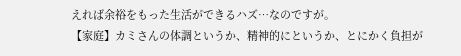えれば余裕をもった生活ができるハズ…なのですが。
【家庭】カミさんの体調というか、精神的にというか、とにかく負担が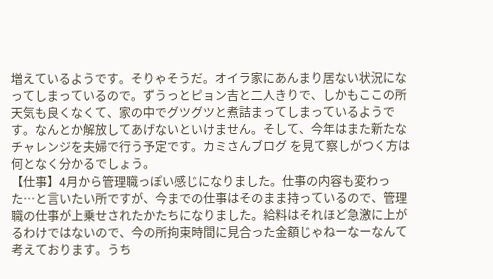増えているようです。そりゃそうだ。オイラ家にあんまり居ない状況になってしまっているので。ずうっとピョン吉と二人きりで、しかもここの所天気も良くなくて、家の中でグツグツと煮詰まってしまっているようです。なんとか解放してあげないといけません。そして、今年はまた新たなチャレンジを夫婦で行う予定です。カミさんブログ を見て察しがつく方は何となく分かるでしょう。
【仕事】4月から管理職っぽい感じになりました。仕事の内容も変わった…と言いたい所ですが、今までの仕事はそのまま持っているので、管理職の仕事が上乗せされたかたちになりました。給料はそれほど急激に上がるわけではないので、今の所拘束時間に見合った金額じゃねーなーなんて考えております。うち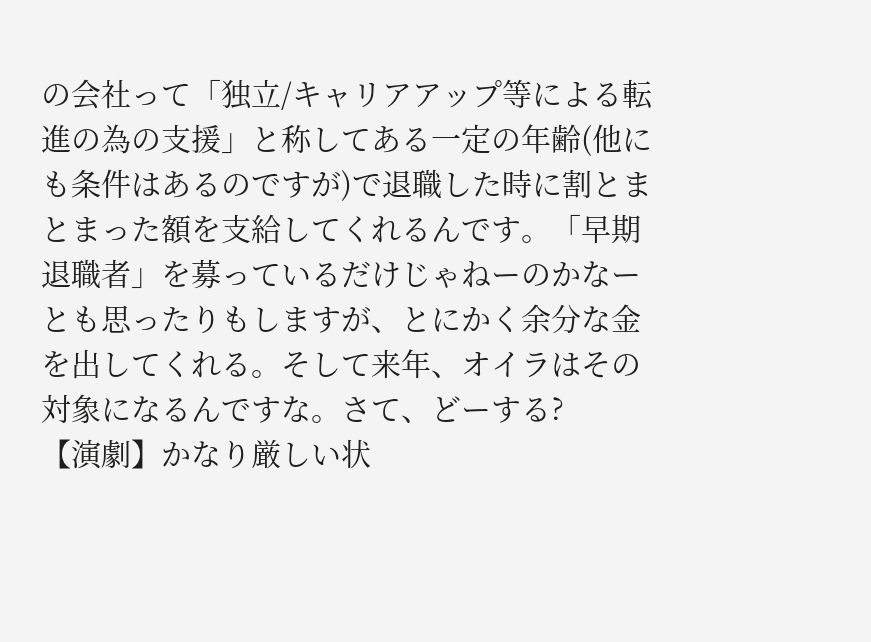の会社って「独立/キャリアアップ等による転進の為の支援」と称してある一定の年齢(他にも条件はあるのですが)で退職した時に割とまとまった額を支給してくれるんです。「早期退職者」を募っているだけじゃねーのかなーとも思ったりもしますが、とにかく余分な金を出してくれる。そして来年、オイラはその対象になるんですな。さて、どーする?
【演劇】かなり厳しい状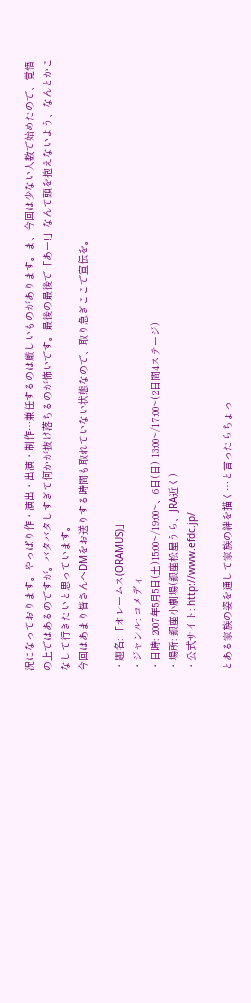況になっております。やっぱり作・演出・出演・制作…兼任するのは厳しいものがあります。ま、今回は少ない人数で始めたので、覚悟の上ではあるのですが。バタバタしすぎて何かが抜け落ちるのが怖いです。最後の最後で「あー!」なんて頭を抱えないよう、なんとかこなして行きたいと思っています。
今回はあまり皆さんへDMをお送りする時間も取れていない状態なので、取り急ぎここで宣伝を。

・題名: 「オレームス(ORAMUS)」
・ジャンル: コメディ
・日時: 2007年5月5日(土)15:00~/19:00~、6日(日) 13:00~/17:00~(2日間4ステージ)
・場所: 銀座小劇場(銀座松屋うら、JRA近く)
・公式サイト: http://www.efdc.jp/

とある家族の姿を通して家族の絆を描く…と言ったらちょっ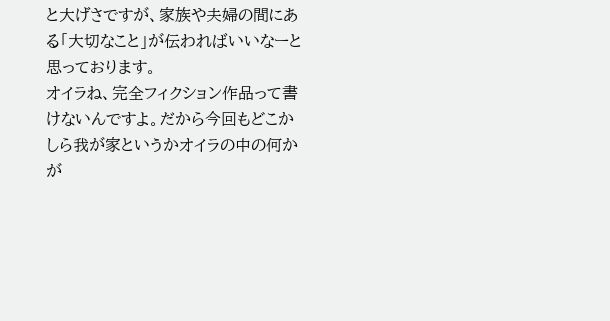と大げさですが、家族や夫婦の間にある「大切なこと」が伝わればいいなーと思っております。
オイラね、完全フィクション作品って書けないんですよ。だから今回もどこかしら我が家というかオイラの中の何かが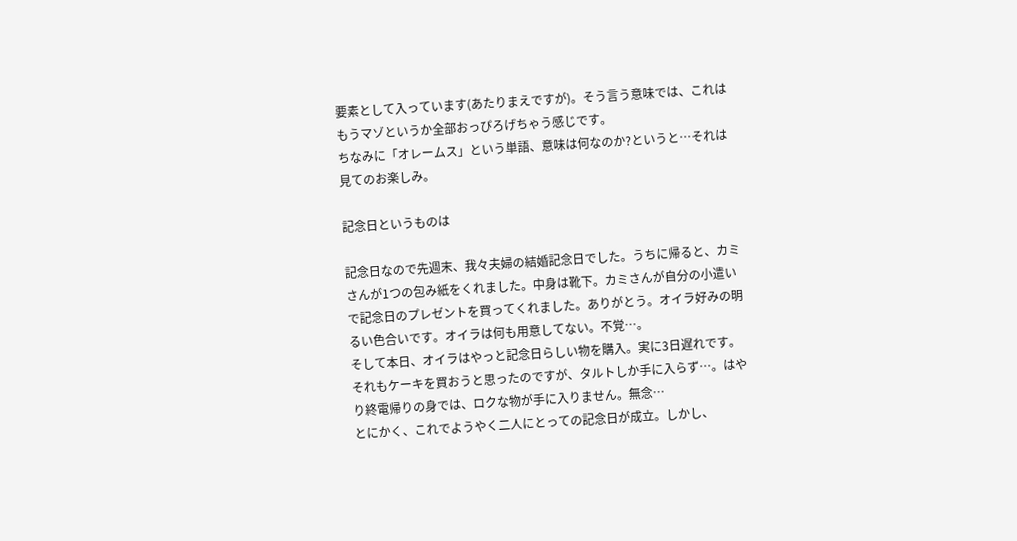要素として入っています(あたりまえですが)。そう言う意味では、これはもうマゾというか全部おっぴろげちゃう感じです。
ちなみに「オレームス」という単語、意味は何なのか?というと…それは見てのお楽しみ。

記念日というものは

記念日なので先週末、我々夫婦の結婚記念日でした。うちに帰ると、カミさんが1つの包み紙をくれました。中身は靴下。カミさんが自分の小遣いで記念日のプレゼントを買ってくれました。ありがとう。オイラ好みの明るい色合いです。オイラは何も用意してない。不覚…。
そして本日、オイラはやっと記念日らしい物を購入。実に3日遅れです。それもケーキを買おうと思ったのですが、タルトしか手に入らず…。はやり終電帰りの身では、ロクな物が手に入りません。無念…
とにかく、これでようやく二人にとっての記念日が成立。しかし、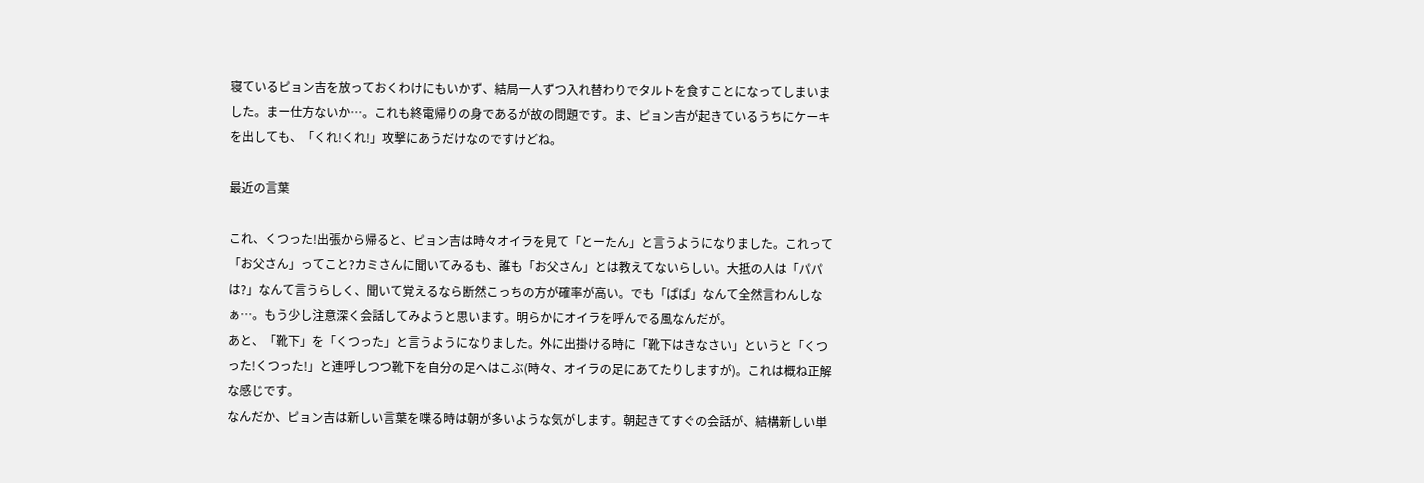寝ているピョン吉を放っておくわけにもいかず、結局一人ずつ入れ替わりでタルトを食すことになってしまいました。まー仕方ないか…。これも終電帰りの身であるが故の問題です。ま、ピョン吉が起きているうちにケーキを出しても、「くれ!くれ!」攻撃にあうだけなのですけどね。

最近の言葉

これ、くつった!出張から帰ると、ピョン吉は時々オイラを見て「とーたん」と言うようになりました。これって「お父さん」ってこと?カミさんに聞いてみるも、誰も「お父さん」とは教えてないらしい。大抵の人は「パパは?」なんて言うらしく、聞いて覚えるなら断然こっちの方が確率が高い。でも「ぱぱ」なんて全然言わんしなぁ…。もう少し注意深く会話してみようと思います。明らかにオイラを呼んでる風なんだが。
あと、「靴下」を「くつった」と言うようになりました。外に出掛ける時に「靴下はきなさい」というと「くつった!くつった!」と連呼しつつ靴下を自分の足へはこぶ(時々、オイラの足にあてたりしますが)。これは概ね正解な感じです。
なんだか、ピョン吉は新しい言葉を喋る時は朝が多いような気がします。朝起きてすぐの会話が、結構新しい単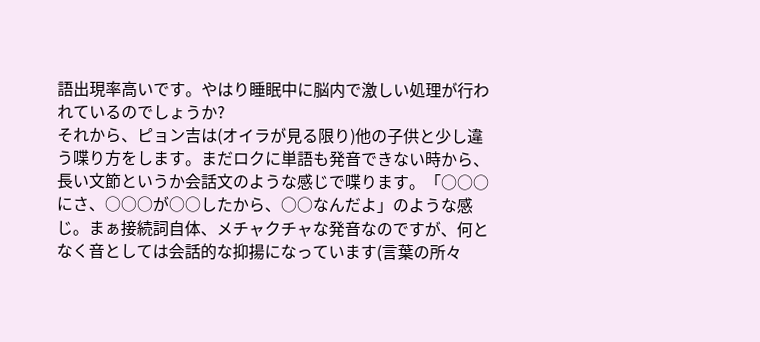語出現率高いです。やはり睡眠中に脳内で激しい処理が行われているのでしょうか?
それから、ピョン吉は(オイラが見る限り)他の子供と少し違う喋り方をします。まだロクに単語も発音できない時から、長い文節というか会話文のような感じで喋ります。「○○○にさ、○○○が○○したから、○○なんだよ」のような感じ。まぁ接続詞自体、メチャクチャな発音なのですが、何となく音としては会話的な抑揚になっています(言葉の所々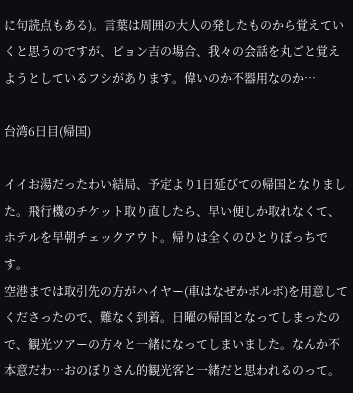に句読点もある)。言葉は周囲の大人の発したものから覚えていくと思うのですが、ピョン吉の場合、我々の会話を丸ごと覚えようとしているフシがあります。偉いのか不器用なのか…

台湾6日目(帰国)

イイお湯だったわい結局、予定より1日延びての帰国となりました。飛行機のチケット取り直したら、早い便しか取れなくて、ホテルを早朝チェックアウト。帰りは全くのひとりぼっちです。
空港までは取引先の方がハイヤー(車はなぜかボルボ)を用意してくださったので、難なく到着。日曜の帰国となってしまったので、観光ツアーの方々と一緒になってしまいました。なんか不本意だわ…おのぼりさん的観光客と一緒だと思われるのって。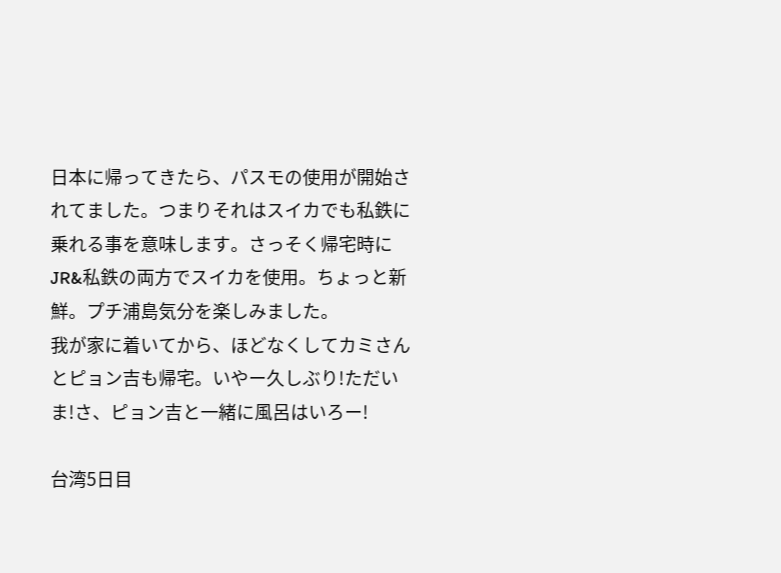日本に帰ってきたら、パスモの使用が開始されてました。つまりそれはスイカでも私鉄に乗れる事を意味します。さっそく帰宅時にJR&私鉄の両方でスイカを使用。ちょっと新鮮。プチ浦島気分を楽しみました。
我が家に着いてから、ほどなくしてカミさんとピョン吉も帰宅。いやー久しぶり!ただいま!さ、ピョン吉と一緒に風呂はいろー!

台湾5日目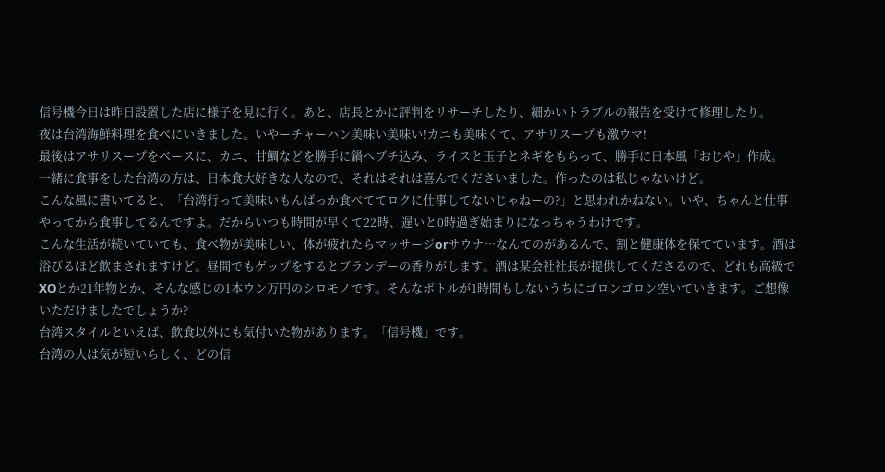信号機今日は昨日設置した店に様子を見に行く。あと、店長とかに評判をリサーチしたり、細かいトラブルの報告を受けて修理したり。
夜は台湾海鮮料理を食べにいきました。いやーチャーハン美味い美味い!カニも美味くて、アサリスープも激ウマ!
最後はアサリスープをベースに、カニ、甘鯛などを勝手に鍋へブチ込み、ライスと玉子とネギをもらって、勝手に日本風「おじや」作成。
一緒に食事をした台湾の方は、日本食大好きな人なので、それはそれは喜んでくださいました。作ったのは私じゃないけど。
こんな風に書いてると、「台湾行って美味いもんばっか食べててロクに仕事してないじゃねーの?」と思われかねない。いや、ちゃんと仕事やってから食事してるんですよ。だからいつも時間が早くて22時、遅いと0時過ぎ始まりになっちゃうわけです。
こんな生活が続いていても、食べ物が美味しい、体が疲れたらマッサージorサウナ…なんてのがあるんで、割と健康体を保てています。酒は浴びるほど飲まされますけど。昼間でもゲップをするとブランデーの香りがします。酒は某会社社長が提供してくださるので、どれも高級でXOとか21年物とか、そんな感じの1本ウン万円のシロモノです。そんなボトルが1時間もしないうちにゴロンゴロン空いていきます。ご想像いただけましたでしょうか?
台湾スタイルといえば、飲食以外にも気付いた物があります。「信号機」です。
台湾の人は気が短いらしく、どの信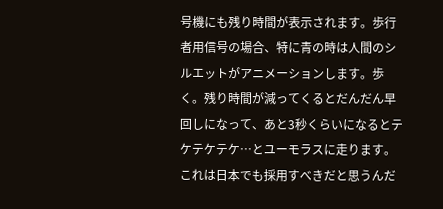号機にも残り時間が表示されます。歩行者用信号の場合、特に青の時は人間のシルエットがアニメーションします。歩く。残り時間が減ってくるとだんだん早回しになって、あと3秒くらいになるとテケテケテケ…とユーモラスに走ります。これは日本でも採用すべきだと思うんだ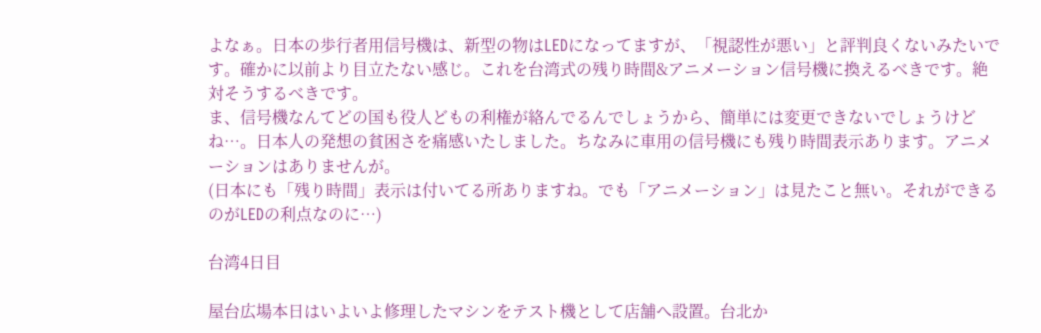よなぁ。日本の歩行者用信号機は、新型の物はLEDになってますが、「視認性が悪い」と評判良くないみたいです。確かに以前より目立たない感じ。これを台湾式の残り時間&アニメーション信号機に換えるべきです。絶対そうするべきです。
ま、信号機なんてどの国も役人どもの利権が絡んでるんでしょうから、簡単には変更できないでしょうけどね…。日本人の発想の貧困さを痛感いたしました。ちなみに車用の信号機にも残り時間表示あります。アニメーションはありませんが。
(日本にも「残り時間」表示は付いてる所ありますね。でも「アニメーション」は見たこと無い。それができるのがLEDの利点なのに…)

台湾4日目

屋台広場本日はいよいよ修理したマシンをテスト機として店舗へ設置。台北か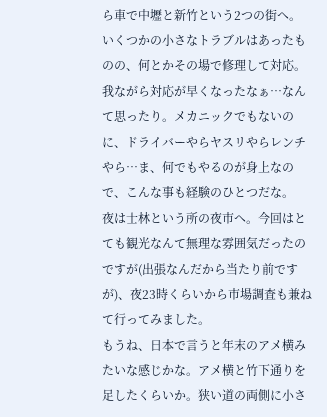ら車で中壢と新竹という2つの街へ。
いくつかの小さなトラブルはあったものの、何とかその場で修理して対応。
我ながら対応が早くなったなぁ…なんて思ったり。メカニックでもないのに、ドライバーやらヤスリやらレンチやら…ま、何でもやるのが身上なので、こんな事も経験のひとつだな。
夜は士林という所の夜市へ。今回はとても観光なんて無理な雰囲気だったのですが(出張なんだから当たり前ですが)、夜23時くらいから市場調査も兼ねて行ってみました。
もうね、日本で言うと年末のアメ横みたいな感じかな。アメ横と竹下通りを足したくらいか。狭い道の両側に小さ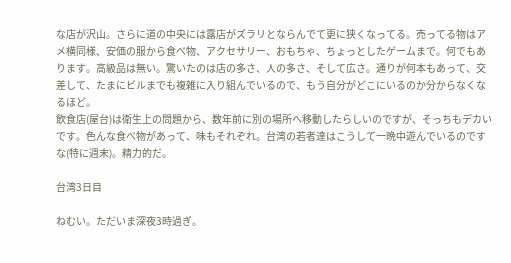な店が沢山。さらに道の中央には露店がズラリとならんでて更に狭くなってる。売ってる物はアメ横同様、安価の服から食べ物、アクセサリー、おもちゃ、ちょっとしたゲームまで。何でもあります。高級品は無い。驚いたのは店の多さ、人の多さ、そして広さ。通りが何本もあって、交差して、たまにビルまでも複雑に入り組んでいるので、もう自分がどこにいるのか分からなくなるほど。
飲食店(屋台)は衛生上の問題から、数年前に別の場所へ移動したらしいのですが、そっちもデカいです。色んな食べ物があって、味もそれぞれ。台湾の若者達はこうして一晩中遊んでいるのですな(特に週末)。精力的だ。

台湾3日目

ねむい。ただいま深夜3時過ぎ。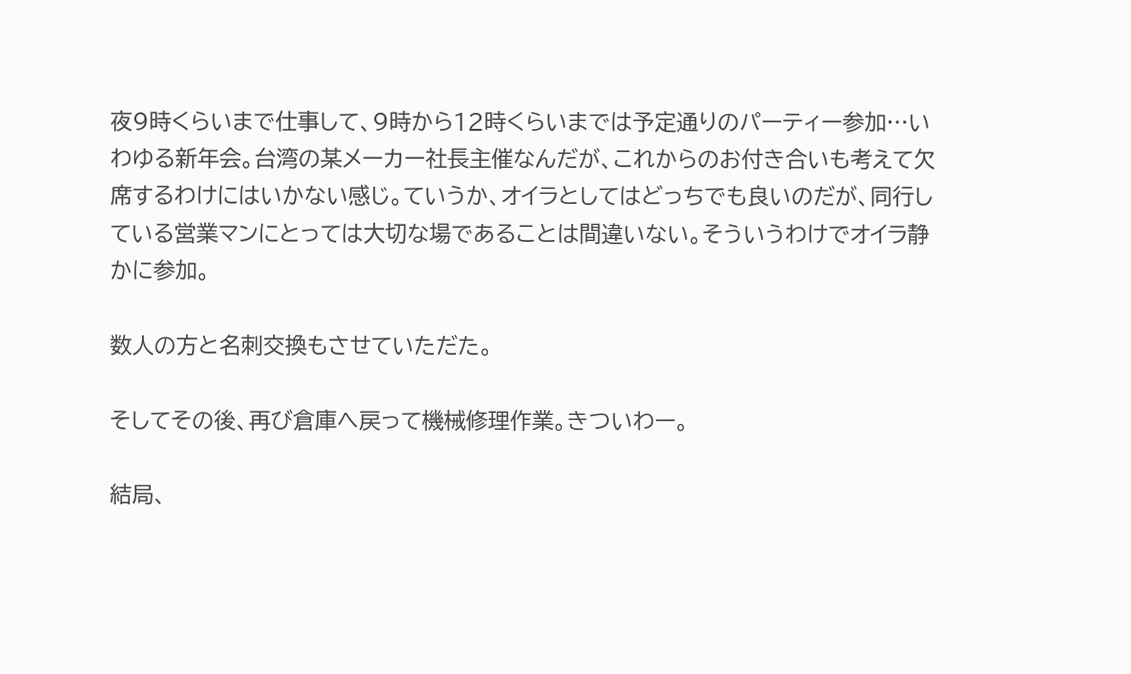夜9時くらいまで仕事して、9時から12時くらいまでは予定通りのパーティー参加…いわゆる新年会。台湾の某メーカー社長主催なんだが、これからのお付き合いも考えて欠席するわけにはいかない感じ。ていうか、オイラとしてはどっちでも良いのだが、同行している営業マンにとっては大切な場であることは間違いない。そういうわけでオイラ静かに参加。

数人の方と名刺交換もさせていただた。

そしてその後、再び倉庫へ戻って機械修理作業。きついわー。

結局、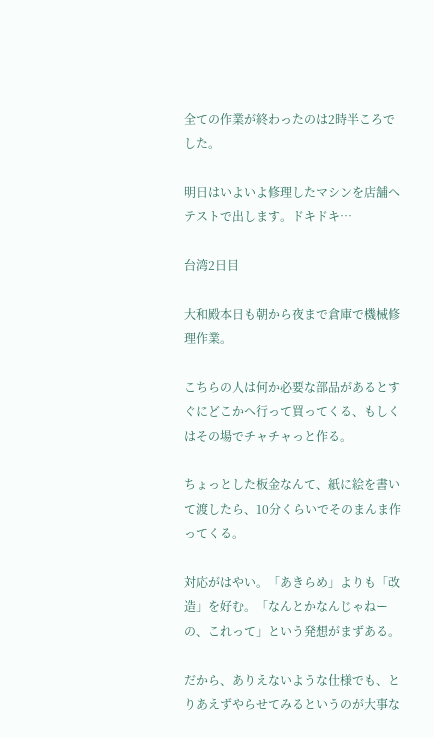全ての作業が終わったのは2時半ころでした。

明日はいよいよ修理したマシンを店舗へテストで出します。ドキドキ…

台湾2日目

大和殿本日も朝から夜まで倉庫で機械修理作業。

こちらの人は何か必要な部品があるとすぐにどこかへ行って買ってくる、もしくはその場でチャチャっと作る。

ちょっとした板金なんて、紙に絵を書いて渡したら、10分くらいでそのまんま作ってくる。

対応がはやい。「あきらめ」よりも「改造」を好む。「なんとかなんじゃねーの、これって」という発想がまずある。

だから、ありえないような仕様でも、とりあえずやらせてみるというのが大事な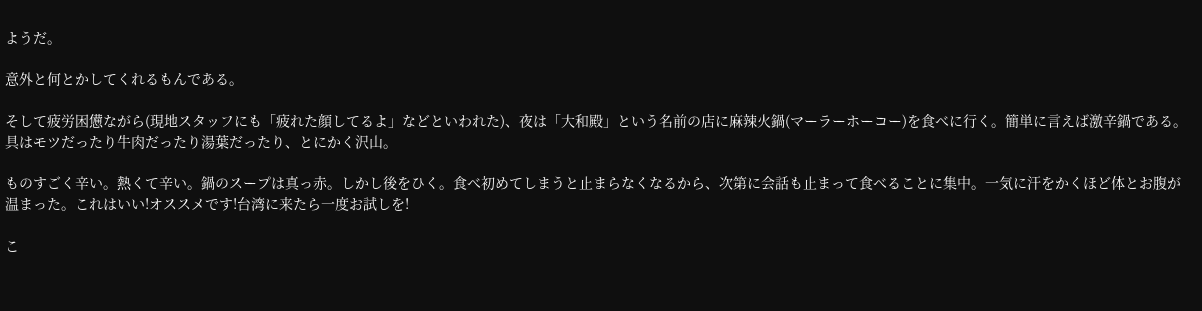ようだ。

意外と何とかしてくれるもんである。

そして疲労困憊ながら(現地スタッフにも「疲れた顔してるよ」などといわれた)、夜は「大和殿」という名前の店に麻辣火鍋(マーラーホーコー)を食べに行く。簡単に言えば激辛鍋である。具はモツだったり牛肉だったり湯葉だったり、とにかく沢山。

ものすごく辛い。熱くて辛い。鍋のスープは真っ赤。しかし後をひく。食べ初めてしまうと止まらなくなるから、次第に会話も止まって食べることに集中。一気に汗をかくほど体とお腹が温まった。これはいい!オススメです!台湾に来たら一度お試しを!

こ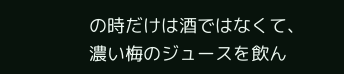の時だけは酒ではなくて、濃い梅のジュースを飲ん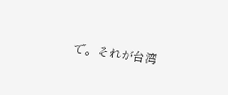で。それが台湾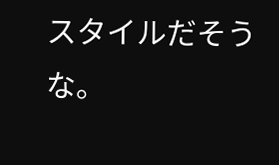スタイルだそうな。